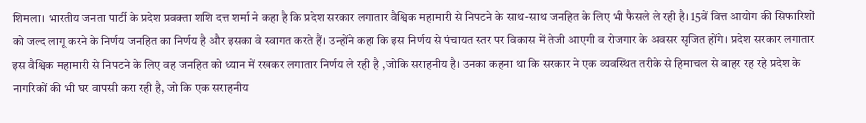शिमला। भारतीय जनता पार्टी के प्रदेश प्रवक्ता शशि दत्त शर्मा ने कहा है कि प्रदेश सरकार लगातार वैश्विक महामारी से निपटने के साथ-साथ जनहित के लिए भी फैसले ले रही है। 15वें वित्त आयोग की सिफारिशों को जल्द लागू करने के निर्णय जनहित का निर्णय है और इसका वे स्वागत करते हैं। उन्होंने कहा कि इस निर्णय से पंचायत स्तर पर विकास में तेजी आएगी व रोजगार के अवसर सृजित होंगे। प्रदेश सरकार लगातार इस वैश्विक महामारी से निपटने के लिए वह जनहित को ध्यान में रखकर लगातार निर्णय ले रही है ,जोकि सराहनीय है। उनका कहना था कि सरकार ने एक व्यवस्थित तरीके से हिमाचल से बाहर रह रहे प्रदेश के नागरिकों की भी घर वापसी करा रही है, जो कि एक सराहनीय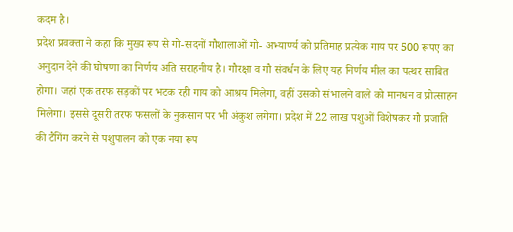कदम है।
प्रदेश प्रवक्ता ने कहा कि मुख्य रूप से गो-सदनों गौशालाओं गो- अभ्यार्ण्य को प्रतिमाह प्रत्येक गाय पर 500 रूपए का अनुदान देने की घोषणा का निर्णय अति सराहनीय है। गौरक्षा व गौ संवर्धन के लिए यह निर्णय मील का पत्थर साबित होगा। जहां एक तरफ सड़कों पर भटक रही गाय को आश्रय मिलेगा, वहीं उसको संभालने वाले को मानधन व प्रोत्साहन मिलेगा। इससे दूसरी तरफ फसलों के नुकसान पर भी अंकुश लगेगा। प्रदेश में 22 लाख पशुओं विशेषकर गौ प्रजाति की टैगिंग करने से पशुपालन को एक नया रूप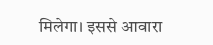मिलेगा। इससे आवारा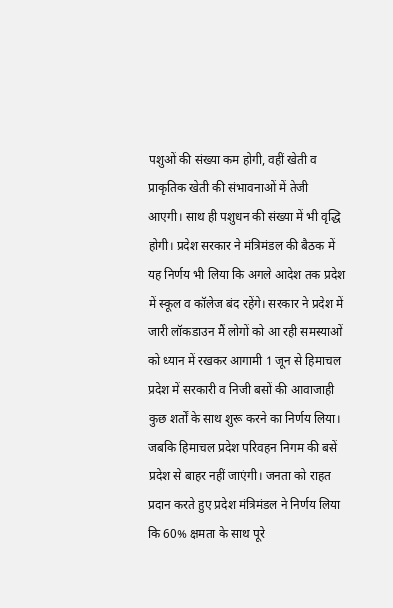पशुओं की संख्या कम होगी, वहीं खेती व प्राकृतिक खेती की संभावनाओं में तेजी आएगी। साथ ही पशुधन की संख्या में भी वृद्धि होगी। प्रदेश सरकार ने मंत्रिमंडल की बैठक में यह निर्णय भी लिया कि अगले आदेश तक प्रदेश में स्कूल व कॉलेज बंद रहेंगे। सरकार ने प्रदेश में जारी लॉकडाउन मैं लोगों को आ रही समस्याओं को ध्यान में रखकर आगामी 1 जून से हिमाचल प्रदेश में सरकारी व निजी बसों की आवाजाही कुछ शर्तों के साथ शुरू करने का निर्णय लिया। जबकि हिमाचल प्रदेश परिवहन निगम की बसें प्रदेश से बाहर नहीं जाएंगी। जनता को राहत प्रदान करते हुए प्रदेश मंत्रिमंडल ने निर्णय लिया कि 60% क्षमता के साथ पूरे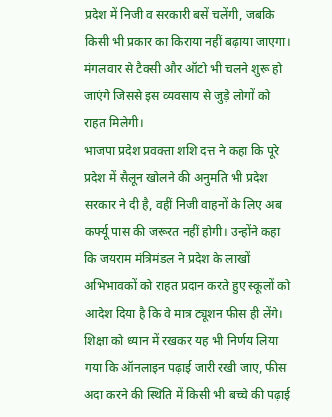प्रदेश में निजी व सरकारी बसें चलेंगी, जबकि किसी भी प्रकार का किराया नहीं बढ़ाया जाएगा। मंगलवार से टैक्सी और ऑटो भी चलने शुरू हो जाएंगे जिससे इस व्यवसाय से जुड़े लोगों को राहत मिलेगी।
भाजपा प्रदेश प्रवक्ता शशि दत्त ने कहा कि पूरे प्रदेश में सैलून खोलने की अनुमति भी प्रदेश सरकार ने दी है, वहीं निजी वाहनों के लिए अब कर्फ्यू पास की जरूरत नहीं होगी। उन्होंने कहा कि जयराम मंत्रिमंडल ने प्रदेश के लाखों अभिभावकों को राहत प्रदान करते हुए स्कूलों को आदेश दिया है कि वे मात्र ट्यूशन फीस ही लेंगे। शिक्षा को ध्यान में रखकर यह भी निर्णय लिया गया कि ऑनलाइन पढ़ाई जारी रखी जाए, फीस अदा करने की स्थिति में किसी भी बच्चे की पढ़ाई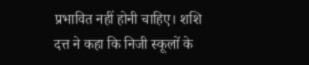प्रभावित नहीं होनी चाहिए। शशि दत्त ने कहा कि निजी स्कूलों के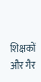शिक्षकों और गैर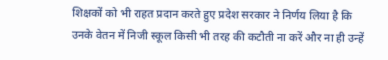शिक्षकों को भी राहत प्रदान करते हुए प्रदेश सरकार ने निर्णय लिया है कि उनके वेतन में निजी स्कूल किसी भी तरह की कटौती ना करें और ना ही उन्हें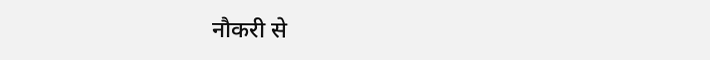नौकरी से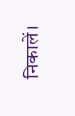निकालें।